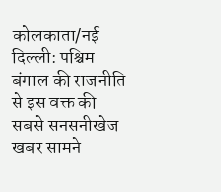कोलकाता/नई दिल्ली: पश्चिम बंगाल की राजनीति से इस वक्त की सबसे सनसनीखेज खबर सामने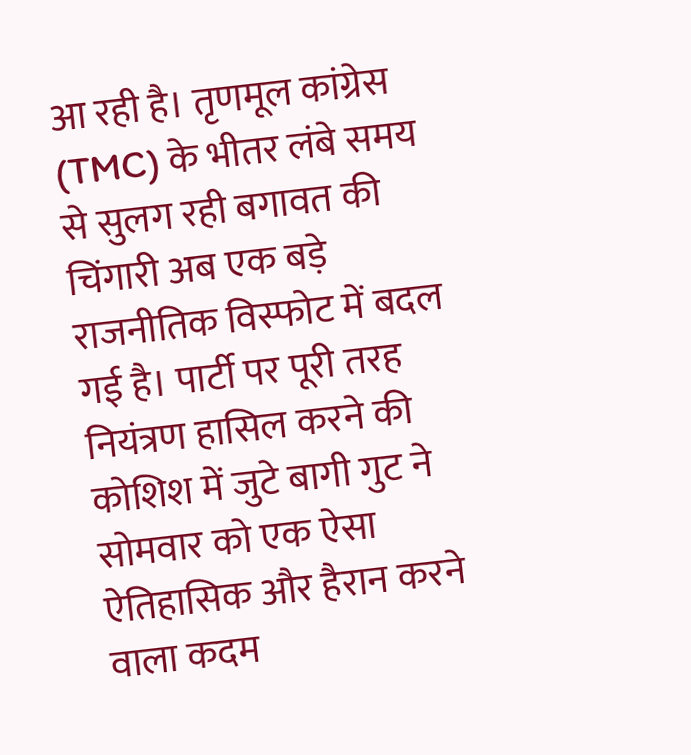आ रही है। तृणमूल कांग्रेस (TMC) के भीतर लंबे समय से सुलग रही बगावत की चिंगारी अब एक बड़े राजनीतिक विस्फोट में बदल गई है। पार्टी पर पूरी तरह नियंत्रण हासिल करने की कोशिश में जुटे बागी गुट ने सोमवार को एक ऐसा ऐतिहासिक और हैरान करने वाला कदम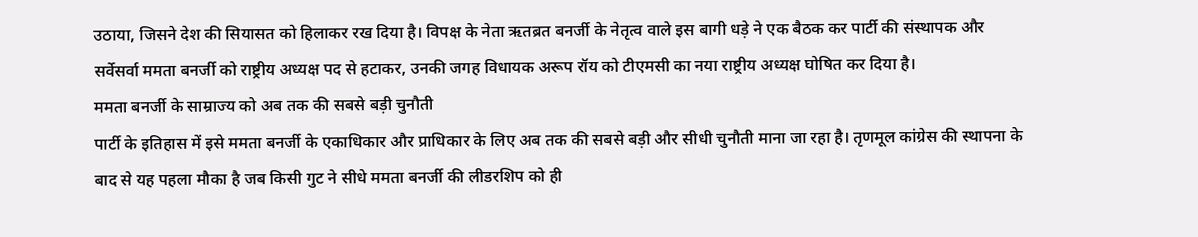उठाया, जिसने देश की सियासत को हिलाकर रख दिया है। विपक्ष के नेता ऋतब्रत बनर्जी के नेतृत्व वाले इस बागी धड़े ने एक बैठक कर पार्टी की संस्थापक और सर्वेसर्वा ममता बनर्जी को राष्ट्रीय अध्यक्ष पद से हटाकर, उनकी जगह विधायक अरूप रॉय को टीएमसी का नया राष्ट्रीय अध्यक्ष घोषित कर दिया है।
ममता बनर्जी के साम्राज्य को अब तक की सबसे बड़ी चुनौती
पार्टी के इतिहास में इसे ममता बनर्जी के एकाधिकार और प्राधिकार के लिए अब तक की सबसे बड़ी और सीधी चुनौती माना जा रहा है। तृणमूल कांग्रेस की स्थापना के बाद से यह पहला मौका है जब किसी गुट ने सीधे ममता बनर्जी की लीडरशिप को ही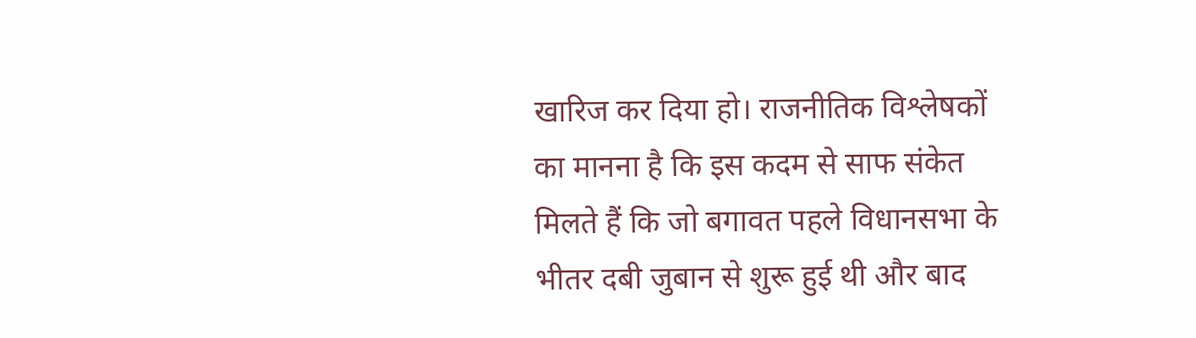खारिज कर दिया हो। राजनीतिक विश्लेषकों का मानना है कि इस कदम से साफ संकेत मिलते हैं कि जो बगावत पहले विधानसभा के भीतर दबी जुबान से शुरू हुई थी और बाद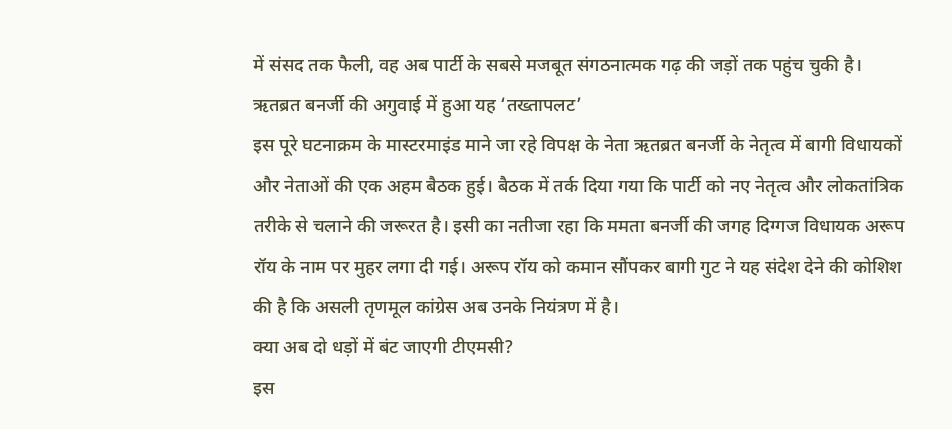में संसद तक फैली, वह अब पार्टी के सबसे मजबूत संगठनात्मक गढ़ की जड़ों तक पहुंच चुकी है।
ऋतब्रत बनर्जी की अगुवाई में हुआ यह ‘तख्तापलट’
इस पूरे घटनाक्रम के मास्टरमाइंड माने जा रहे विपक्ष के नेता ऋतब्रत बनर्जी के नेतृत्व में बागी विधायकों और नेताओं की एक अहम बैठक हुई। बैठक में तर्क दिया गया कि पार्टी को नए नेतृत्व और लोकतांत्रिक तरीके से चलाने की जरूरत है। इसी का नतीजा रहा कि ममता बनर्जी की जगह दिग्गज विधायक अरूप रॉय के नाम पर मुहर लगा दी गई। अरूप रॉय को कमान सौंपकर बागी गुट ने यह संदेश देने की कोशिश की है कि असली तृणमूल कांग्रेस अब उनके नियंत्रण में है।
क्या अब दो धड़ों में बंट जाएगी टीएमसी?
इस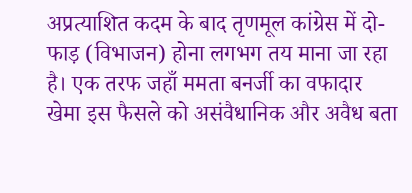अप्रत्याशित कदम के बाद तृणमूल कांग्रेस में दो-फाड़ (विभाजन) होना लगभग तय माना जा रहा है। एक तरफ जहाँ ममता बनर्जी का वफादार खेमा इस फैसले को असंवैधानिक और अवैध बता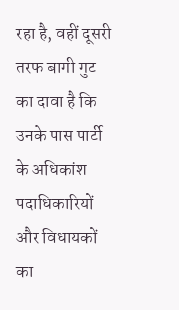रहा है, वहीं दूसरी तरफ बागी गुट का दावा है कि उनके पास पार्टी के अधिकांश पदाधिकारियों और विधायकों का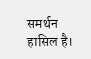समर्थन हासिल है।